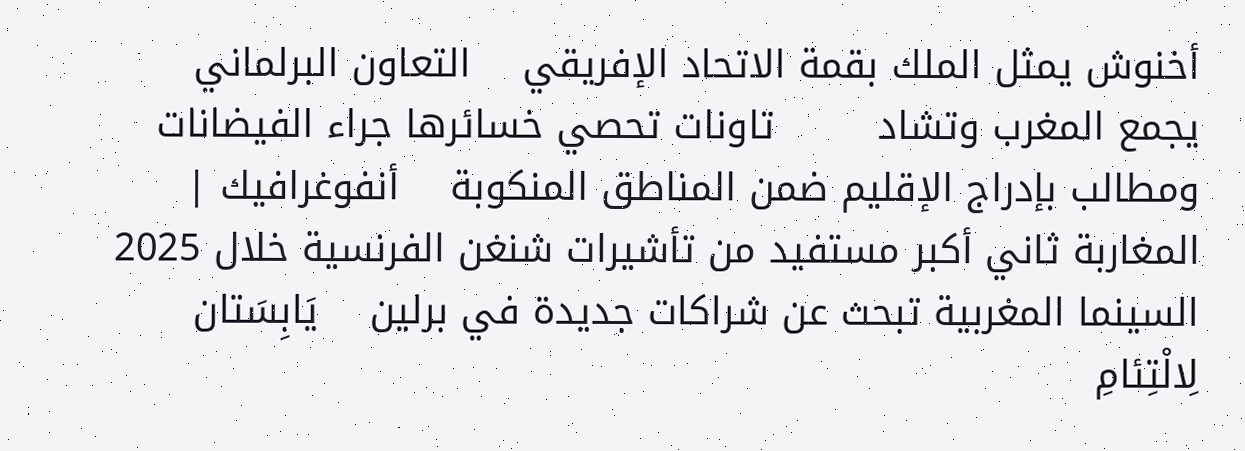أخنوش يمثل الملك بقمة الاتحاد الإفريقي    التعاون البرلماني يجمع المغرب وتشاد        تاونات تحصي خسائرها جراء الفيضانات ومطالب بإدراج الإقليم ضمن المناطق المنكوبة    أنفوغرافيك | المغاربة ثاني أكبر مستفيد من تأشيرات شنغن الفرنسية خلال 2025    السينما المغربية تبحث عن شراكات جديدة في برلين    يَابِسَتان لِالْتِئامِ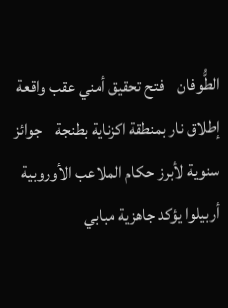الطُّوفان    فتح تحقيق أمني عقب واقعة إطلاق نار بمنطقة اكزناية بطنجة    جوائز سنوية لأبرز حكام الملاعب الأوروبية    أربيلوا يؤكد جاهزية مبابي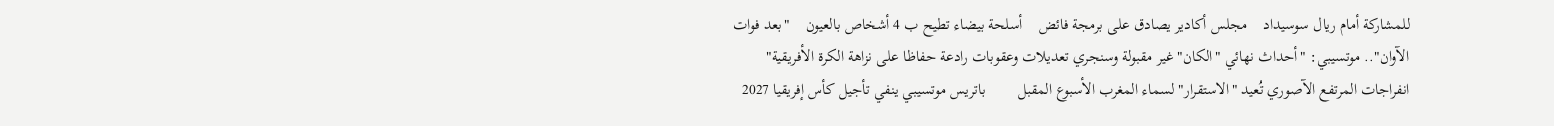للمشاركة أمام ريال سوسيداد    مجلس أكادير يصادق على برمجة فائض    أسلحة بيضاء تطيح ب 4 أشخاص بالعيون    "بعد فوات الآوان".. موتسيبي: "أحداث نهائي "الكان" غير مقبولة وسنجري تعديلات وعقوبات رادعة حفاظا على نزاهة الكرة الأفريقية"    انفراجات المرتفع الآصوري تُعيد "الاستقرار" لسماء المغرب الأسبوع المقبل        باتريس موتسيبي ينفي تأجيل كأس إفريقيا 2027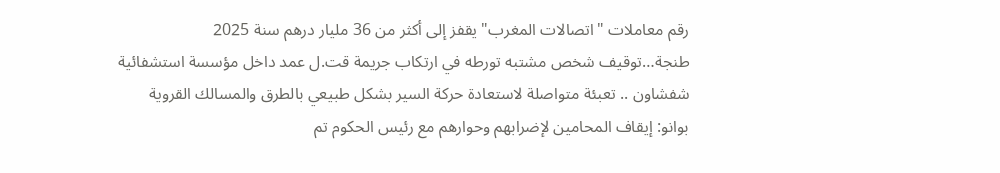رقم معاملات "اتصالات المغرب" يقفز إلى أكثر من 36 مليار درهم سنة 2025    طنجة…توقيف شخص مشتبه تورطه في ارتكاب جريمة قت.ل عمد داخل مؤسسة استشفائية    شفشاون .. تعبئة متواصلة لاستعادة حركة السير بشكل طبيعي بالطرق والمسالك القروية    بوانو: إيقاف المحامين لإضرابهم وحوارهم مع رئيس الحكوم تم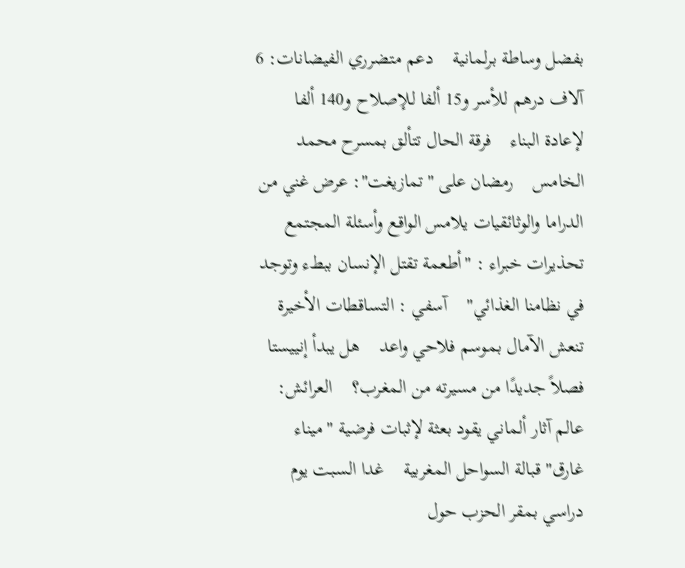بفضل وساطة برلمانية    دعم متضرري الفيضانات: 6 آلاف درهم للأسر و15 ألفا للإصلاح و140 ألفا لإعادة البناء    فرقة الحال تتألق بمسرح محمد الخامس    رمضان على "تمازيغت": عرض غني من الدراما والوثائقيات يلامس الواقع وأسئلة المجتمع    تحذيرات خبراء : "أطعمة تقتل الإنسان ببطء وتوجد في نظامنا الغذائي"    آسفي : التساقطات الأخيرة تنعش الآمال بموسم فلاحي واعد    هل يبدأ إنييستا فصلاً جديدًا من مسيرته من المغرب؟    العرائش: عالم آثار ألماني يقود بعثة لإثبات فرضية "ميناء غارق" قبالة السواحل المغربية    غدا السبت يوم دراسي بمقر الحزب حول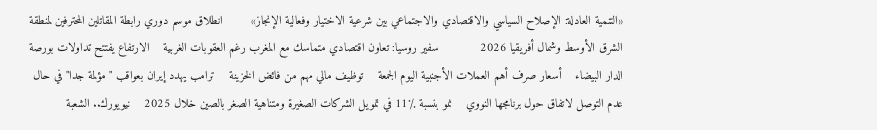«التنمية العادلة: الإصلاح السياسي والاقتصادي والاجتماعي بين شرعية الاختيار وفعالية الإنجاز»        انطلاق موسم دوري رابطة المقاتلين المحترفين لمنطقة الشرق الأوسط وشمال أفريقيا 2026            سفير روسيا: تعاون اقتصادي متماسك مع المغرب رغم العقوبات الغربية    الارتفاع يفتتح تداولات بورصة الدار البيضاء    أسعار صرف أهم العملات الأجنبية اليوم الجمعة    توظيف مالي مهم من فائض الخزينة    ترامب يهدد إيران بعواقب "مؤلمة جدا" في حال عدم التوصل لاتفاق حول برنامجها النووي    نمو بنسبة ٪11 في تمويل الشركات الصغيرة ومتناهية الصغر بالصين خلال 2025    نيويورك.. الشعبة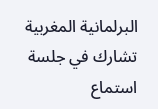البرلمانية المغربية تشارك في جلسة استماع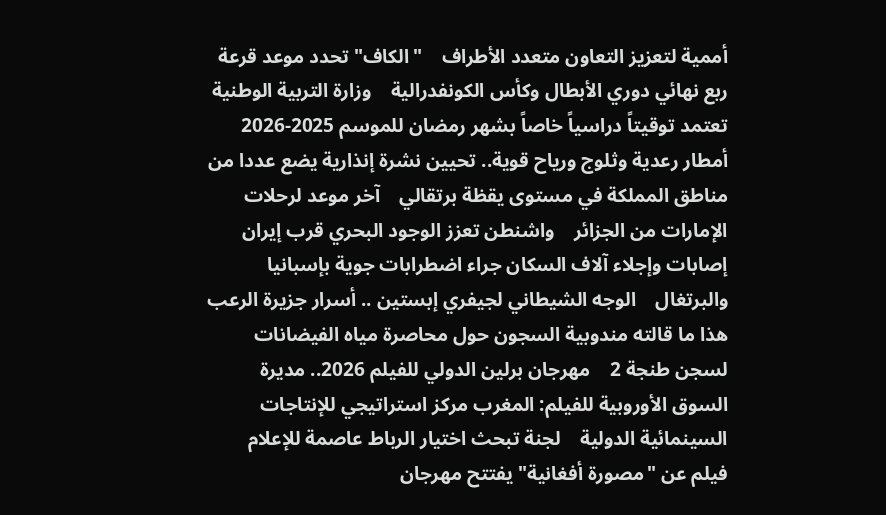أممية لتعزيز التعاون متعدد الأطراف    "الكاف" تحدد موعد قرعة ربع نهائي دوري الأبطال وكأس الكونفدرالية    وزارة التربية الوطنية تعتمد توقيتاً دراسياً خاصاً بشهر رمضان للموسم 2025-2026    أمطار رعدية وثلوج ورياح قوية.. تحيين نشرة إنذارية يضع عددا من مناطق المملكة في مستوى يقظة برتقالي    آخر موعد لرحلات الإمارات من الجزائر    واشنطن تعزز الوجود البحري قرب إيران    إصابات وإجلاء آلاف السكان جراء اضطرابات جوية بإسبانيا والبرتغال    الوجه الشيطاني لجيفري إبستين .. أسرار جزيرة الرعب    هذا ما قالته مندوبية السجون حول محاصرة مياه الفيضانات لسجن طنجة 2    مهرجان برلين الدولي للفيلم 2026.. مديرة السوق الأوروبية للفيلم: المغرب مركز استراتيجي للإنتاجات السينمائية الدولية    لجنة تبحث اختيار الرباط عاصمة للإعلام    فيلم عن "مصورة أفغانية" يفتتح مهرجان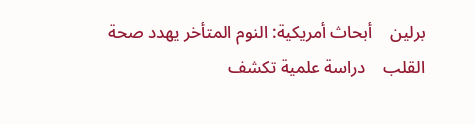برلين    أبحاث أمريكية: النوم المتأخر يهدد صحة القلب    دراسة علمية تكشف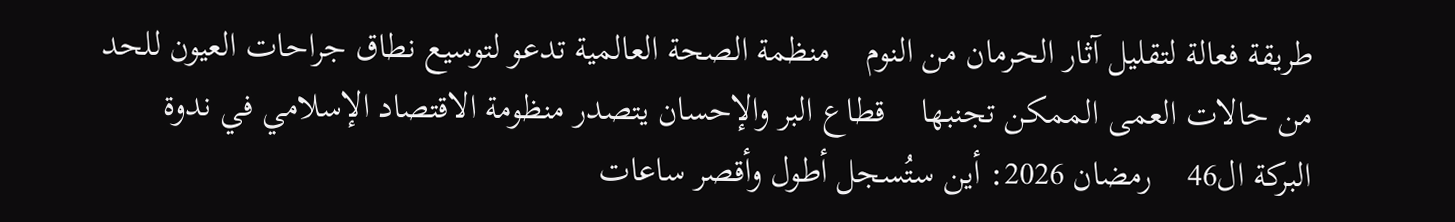طريقة فعالة لتقليل آثار الحرمان من النوم    منظمة الصحة العالمية تدعو لتوسيع نطاق جراحات العيون للحد من حالات العمى الممكن تجنبها    قطاع البر والإحسان يتصدر منظومة الاقتصاد الإسلامي في ندوة البركة ال46    رمضان 2026: أين ستُسجل أطول وأقصر ساعات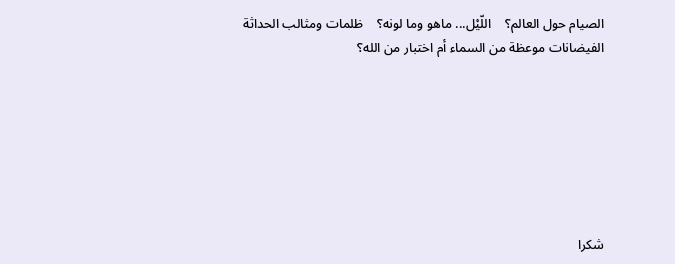الصيام حول العالم؟    اللّيْل... ماهو وما لونه؟    ظلمات ومثالب الحداثة    الفيضانات موعظة من السماء أم اختبار من الله؟







شكرا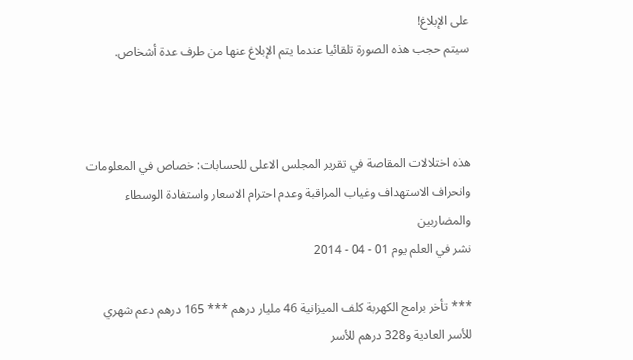على الإبلاغ!
سيتم حجب هذه الصورة تلقائيا عندما يتم الإبلاغ عنها من طرف عدة أشخاص.



هذه اختلالات المقاصة في تقرير المجلس الاعلى للحسابات: خصاص في المعلومات وانحراف الاستهداف وغياب المراقبة وعدم احترام الاسعار واستفادة الوسطاء والمضاربين
نشر في العلم يوم 01 - 04 - 2014

*** تأخر برامج الكهربة كلف الميزانية 46 مليار درهم *** 165 درهم دعم شهري للأسر العادية و328 درهم للأسر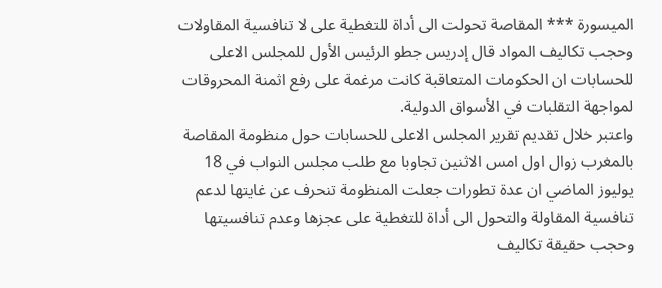الميسورة *** المقاصة تحولت الى أداة للتغطية على لا تنافسية المقاولات وحجب تكاليف المواد قال إدريس جطو الرئيس الأول للمجلس الاعلى للحسابات ان الحكومات المتعاقبة كانت مرغمة على رفع اثمنة المحروقات لمواجهة التقلبات في الأسواق الدولية.
واعتبر خلال تقديم تقرير المجلس الاعلى للحسابات حول منظومة المقاصة بالمغرب زوال اول امس الاثنين تجاوبا مع طلب مجلس النواب في 18 يوليوز الماضي ان عدة تطورات جعلت المنظومة تنحرف عن غايتها لدعم تنافسية المقاولة والتحول الى أداة للتغطية على عجزها وعدم تنافسيتها وحجب حقيقة تكاليف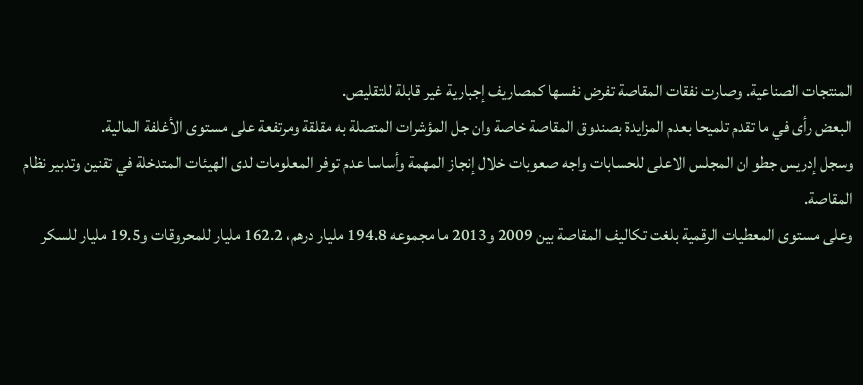المنتجات الصناعية. وصارت نفقات المقاصة تفرض نفسها كمصاريف إجبارية غير قابلة للتقليص.
البعض رأى في ما تقدم تلميحا بعدم المزايدة بصندوق المقاصة خاصة وان جل المؤشرات المتصلة به مقلقة ومرتفعة على مستوى الأغلفة المالية.
وسجل إدريس جطو ان المجلس الاعلى للحسابات واجه صعوبات خلال إنجاز المهمة وأساسا عدم توفر المعلومات لدى الهيئات المتدخلة في تقنين وتدبير نظام المقاصة.
وعلى مستوى المعطيات الرقمية بلغت تكاليف المقاصة بين 2009 و2013 ما مجموعه 194.8 مليار درهم، 162.2 مليار للمحروقات و19.5 مليار للسكر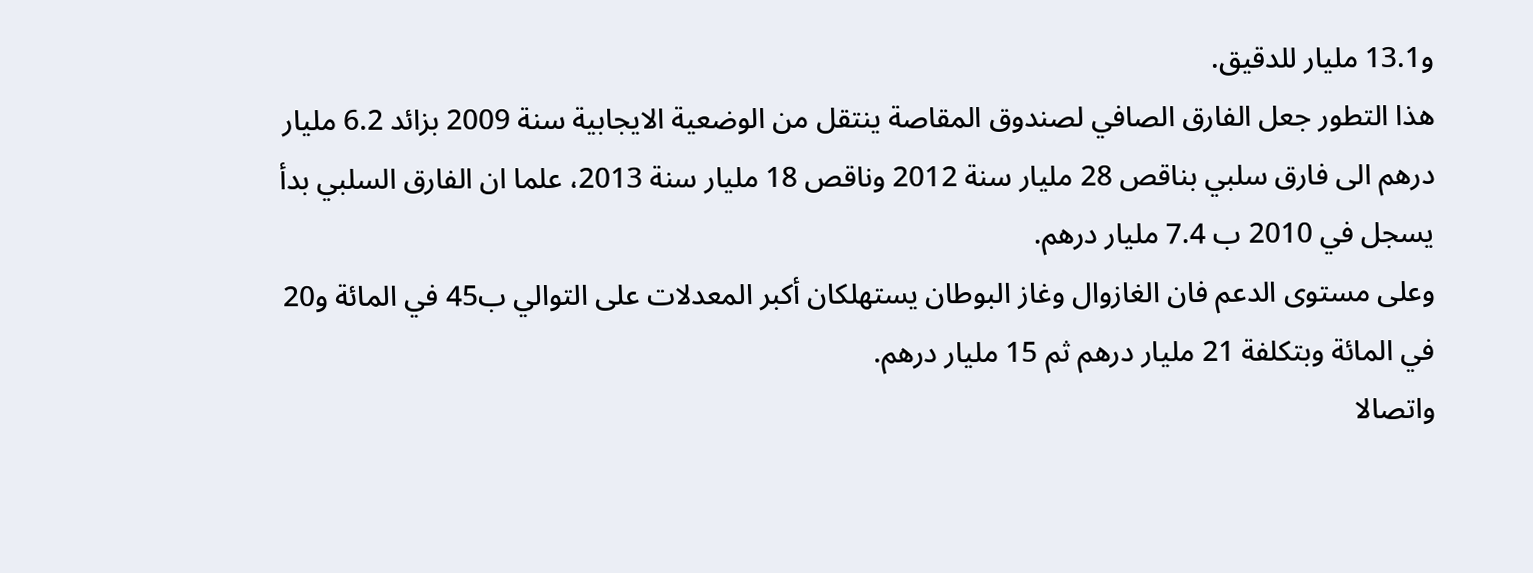و13.1 مليار للدقيق.
هذا التطور جعل الفارق الصافي لصندوق المقاصة ينتقل من الوضعية الايجابية سنة 2009 بزائد 6.2 مليار درهم الى فارق سلبي بناقص 28 مليار سنة 2012 وناقص 18 مليار سنة 2013، علما ان الفارق السلبي بدأ يسجل في 2010 ب 7.4 مليار درهم.
وعلى مستوى الدعم فان الغازوال وغاز البوطان يستهلكان أكبر المعدلات على التوالي ب45 في المائة و20 في المائة وبتكلفة 21 مليار درهم ثم 15 مليار درهم.
واتصالا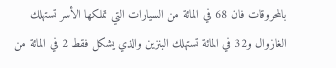بالمحروقات فان 68 في المائة من السيارات التي تملكها الأسر تستهلك الغازوال و32 في المائة تستهلك البنزين والذي يشكل فقط 2 في المائة من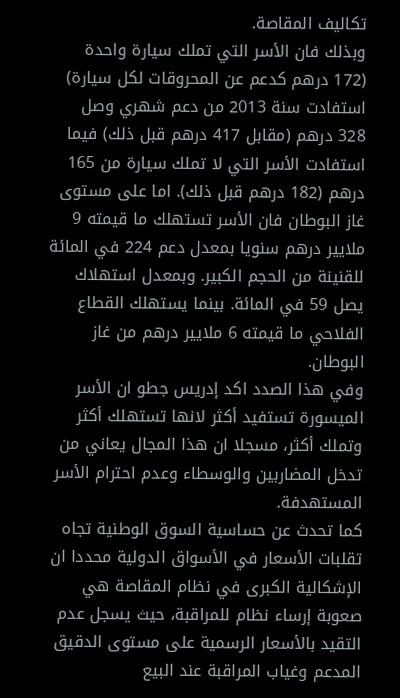تكاليف المقاصة.
وبذلك فان الأسر التي تملك سيارة واحدة (172 درهم كدعم عن المحروقات لكل سيارة) استفادت سنة 2013 من دعم شهري وصل 328 درهم (مقابل 417 درهم قبل ذلك) فيما استفادت الأسر التي لا تملك سيارة من 165 درهم (182 درهم قبل ذلك). اما على مستوى غاز البوطان فان الأسر تستهلك ما قيمته 9 ملايير درهم سنويا بمعدل دعم 224 في المائة للقنينة من الحجم الكبير. وبمعدل استهلاك يصل 59 في المائة. بينما يستهلك القطاع الفلاحي ما قيمته 6 ملايير درهم من غاز البوطان.
وفي هذا الصدد اكد إدريس جطو ان الأسر الميسورة تستفيد أكثر لانها تستهلك أكثر وتملك أكثر، مسجلا ان هذا المجال يعاني من تدخل المضاربين والوسطاء وعدم احترام الأسر المستهدفة.
كما تحدث عن حساسية السوق الوطنية تجاه تقلبات الأسعار في الأسواق الدولية محددا ان الإشكالية الكبرى في نظام المقاصة هي صعوبة إرساء نظام للمراقبة، حيث يسجل عدم التقيد بالأسعار الرسمية على مستوى الدقيق المدعم وغياب المراقبة عند البيع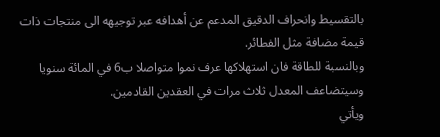بالتقسيط وانحراف الدقيق المدعم عن أهدافه عبر توجيهه الى منتجات ذات قيمة مضافة مثل الفطائر.
وبالنسبة للطاقة فان استهلاكها عرف نموا متواصلا ب6 في المائة سنويا وسيتضاعف المعدل ثلاث مرات في العقدين القادمين.
ويأتي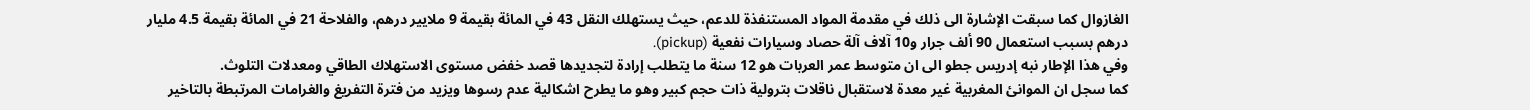الغازوال كما سبقت الإشارة الى ذلك في مقدمة المواد المستنفذة للدعم، حيث يستهلك النقل 43 في المائة بقيمة 9 ملايير درهم، والفلاحة 21 في المائة بقيمة 4.5 مليار درهم بسبب استعمال 90 ألف جرار و10 آلاف آلة حصاد وسيارات نفعية (pickup).
وفي هذا الإطار نبه إدريس جطو الى ان متوسط عمر العربات هو 12 سنة ما يتطلب إرادة لتجديدها قصد خفض مستوى الاستهلاك الطاقي ومعدلات التلوث.
كما سجل ان الموانئ المغربية غير معدة لاستقبال ناقلات بترولية ذات حجم كبير وهو ما يطرح اشكالية عدم رسوها ويزيد من فترة التفريغ والغرامات المرتبطة بالتاخير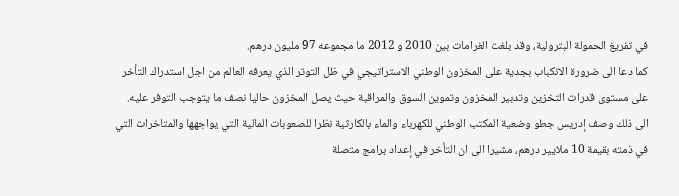في تفريغ الحمولة البترولية، وقد بلغت الغرامات بين 2010 و 2012 ما مجموعه 97 مليون درهم.
كما دعا الى ضرورة الانكباب بجدية على المخزون الوطني الاستراتيجي في ظل التوتر الذي يعرفه العالم من اجل استدراك التأخر على مستوى قدرات التخزين وتدبير المخزون وتموين السوق والمراقبة حيث يصل المخزون حاليا نصف ما يتوجب التوفر عليه.
الى ذلك وصف إدريس جطو وضعية المكتب الوطني للكهرباء والماء بالكارثية نظرا للصعوبات المالية التي يواجهها والمتاخرات التي في ذمته بقيمة 10 ملايير درهم، مشيرا الى ان التأخر في إعداد برامج متصلة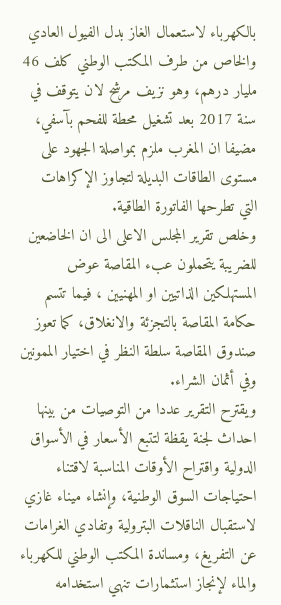بالكهرباء لاستعمال الغاز بدل الفيول العادي والخاص من طرف المكتب الوطني كلف 46 مليار درهم، وهو نزيف مرشح لان يتوقف في سنة 2017 بعد تشغيل محطة للفحم بآسفي، مضيفا ان المغرب ملزم بمواصلة الجهود على مستوى الطاقات البديلة لتجاوز الإكراهات التي تطرحها الفاتورة الطاقية.
وخلص تقرير المجلس الاعلى الى ان الخاضعين للضريبة يتحملون عبء المقاصة عوض المستهلكين الذاتيين او المهنيين ، فيما تتسم حكامة المقاصة بالتجزئة والانغلاق، كما تعوز صندوق المقاصة سلطة النظر في اختيار الممونين وفي أثمان الشراء.
ويقترح التقرير عددا من التوصيات من بينها احداث لجنة يقظة لتتبع الأسعار في الأسواق الدولية واقتراح الأوقات المناسبة لاقتناء احتياجات السوق الوطنية، وإنشاء ميناء غازي لاستقبال الناقلات البترولية وتفادي الغرامات عن التفريغ، ومساندة المكتب الوطني للكهرباء والماء لإنجاز استثمارات تنهي استخدامه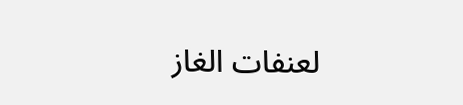لعنفات الغاز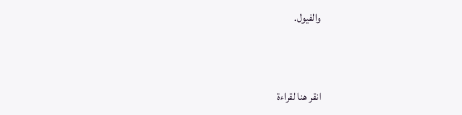والفيول.


انقر هنا لقراءة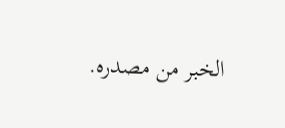الخبر من مصدره.